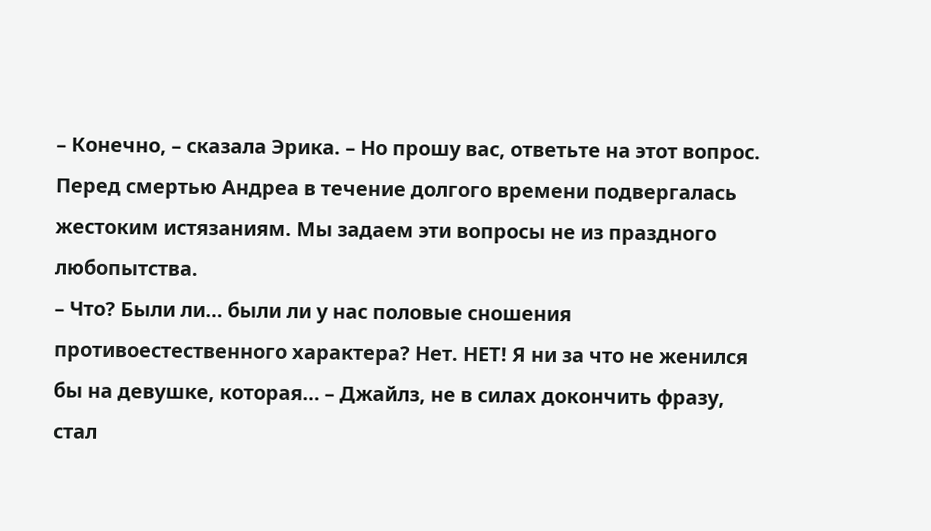– Конечно, – сказала Эрика. – Но прошу вас, ответьте на этот вопрос. Перед смертью Андреа в течение долгого времени подвергалась жестоким истязаниям. Мы задаем эти вопросы не из праздного любопытства.
– Что? Были ли… были ли у нас половые сношения противоестественного характера? Нет. НЕТ! Я ни за что не женился бы на девушке, которая… – Джайлз, не в силах докончить фразу, стал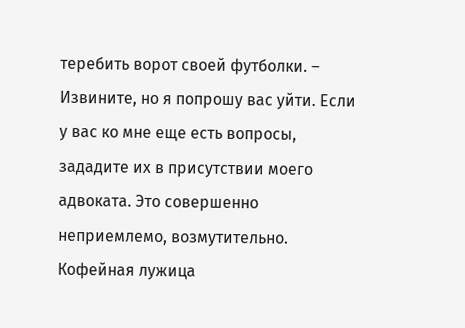теребить ворот своей футболки. – Извините, но я попрошу вас уйти. Если у вас ко мне еще есть вопросы, зададите их в присутствии моего адвоката. Это совершенно неприемлемо, возмутительно.
Кофейная лужица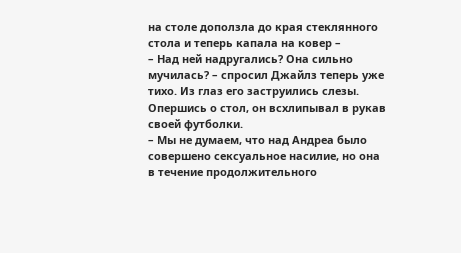на столе доползла до края стеклянного стола и теперь капала на ковер –
– Над ней надругались? Она сильно мучилась? – спросил Джайлз теперь уже тихо. Из глаз его заструились слезы. Опершись о стол, он всхлипывал в рукав своей футболки.
– Мы не думаем, что над Андреа было совершено сексуальное насилие, но она в течение продолжительного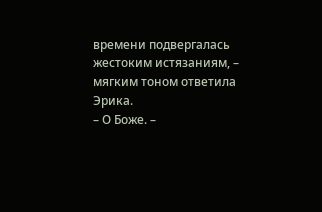времени подвергалась жестоким истязаниям, – мягким тоном ответила Эрика.
– О Боже. –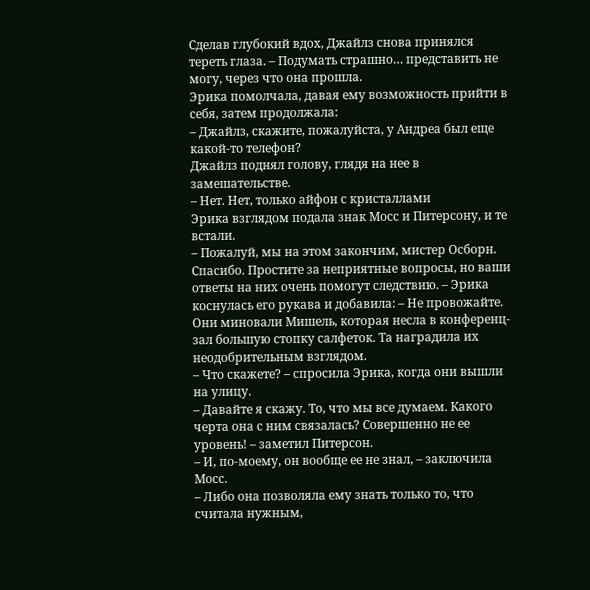Сделав глубокий вдох, Джайлз снова принялся тереть глаза. – Подумать страшно… представить не могу, через что она прошла.
Эрика помолчала, давая ему возможность прийти в себя, затем продолжала:
– Джайлз, скажите, пожалуйста, у Андреа был еще какой-то телефон?
Джайлз поднял голову, глядя на нее в замешательстве.
– Нет. Нет, только айфон с кристаллами
Эрика взглядом подала знак Мосс и Питерсону, и те встали.
– Пожалуй, мы на этом закончим, мистер Осборн. Спасибо. Простите за неприятные вопросы, но ваши ответы на них очень помогут следствию. – Эрика коснулась его рукава и добавила: – Не провожайте.
Они миновали Мишель, которая несла в конференц-зал большую стопку салфеток. Та наградила их неодобрительным взглядом.
– Что скажете? – спросила Эрика, когда они вышли на улицу.
– Давайте я скажу. То, что мы все думаем. Какого черта она с ним связалась? Совершенно не ее уровень! – заметил Питерсон.
– И, по-моему, он вообще ее не знал, – заключила Мосс.
– Либо она позволяла ему знать только то, что считала нужным,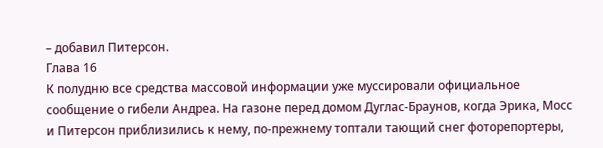– добавил Питерсон.
Глава 16
К полудню все средства массовой информации уже муссировали официальное сообщение о гибели Андреа. На газоне перед домом Дуглас-Браунов, когда Эрика, Мосс и Питерсон приблизились к нему, по-прежнему топтали тающий снег фоторепортеры,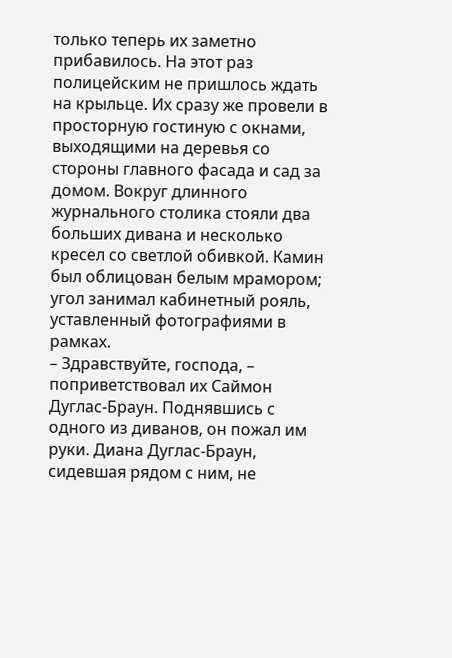только теперь их заметно прибавилось. На этот раз полицейским не пришлось ждать на крыльце. Их сразу же провели в просторную гостиную с окнами, выходящими на деревья со стороны главного фасада и сад за домом. Вокруг длинного журнального столика стояли два больших дивана и несколько кресел со светлой обивкой. Камин был облицован белым мрамором; угол занимал кабинетный рояль, уставленный фотографиями в рамках.
– Здравствуйте, господа, – поприветствовал их Саймон Дуглас-Браун. Поднявшись с одного из диванов, он пожал им руки. Диана Дуглас-Браун, сидевшая рядом с ним, не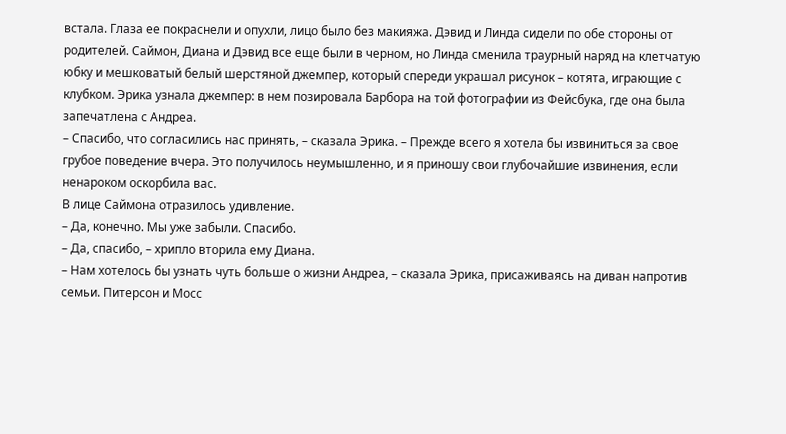встала. Глаза ее покраснели и опухли, лицо было без макияжа. Дэвид и Линда сидели по обе стороны от родителей. Саймон, Диана и Дэвид все еще были в черном, но Линда сменила траурный наряд на клетчатую юбку и мешковатый белый шерстяной джемпер, который спереди украшал рисунок – котята, играющие с клубком. Эрика узнала джемпер: в нем позировала Барбора на той фотографии из Фейсбука, где она была запечатлена с Андреа.
– Спасибо, что согласились нас принять, – сказала Эрика. – Прежде всего я хотела бы извиниться за свое грубое поведение вчера. Это получилось неумышленно, и я приношу свои глубочайшие извинения, если ненароком оскорбила вас.
В лице Саймона отразилось удивление.
– Да, конечно. Мы уже забыли. Спасибо.
– Да, спасибо, – хрипло вторила ему Диана.
– Нам хотелось бы узнать чуть больше о жизни Андреа, – сказала Эрика, присаживаясь на диван напротив семьи. Питерсон и Мосс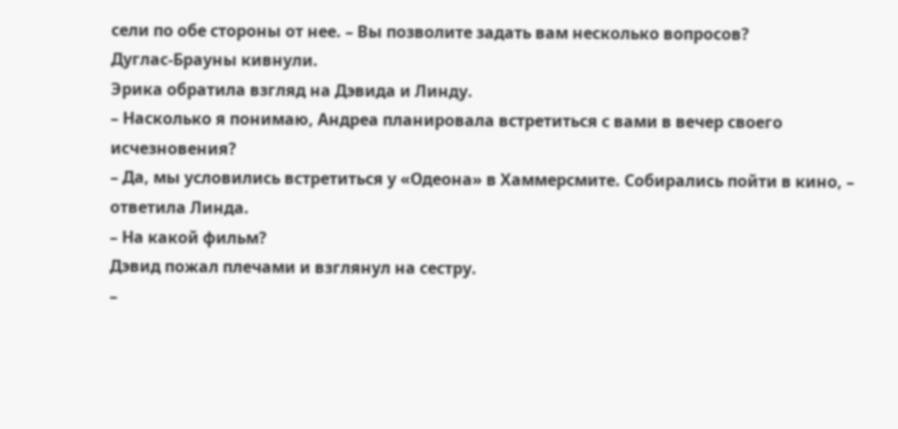сели по обе стороны от нее. – Вы позволите задать вам несколько вопросов?
Дуглас-Брауны кивнули.
Эрика обратила взгляд на Дэвида и Линду.
– Насколько я понимаю, Андреа планировала встретиться с вами в вечер своего исчезновения?
– Да, мы условились встретиться у «Одеона» в Хаммерсмите. Собирались пойти в кино, – ответила Линда.
– На какой фильм?
Дэвид пожал плечами и взглянул на сестру.
–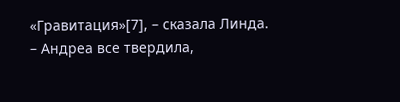«Гравитация»[7], – сказала Линда. – Андреа все твердила,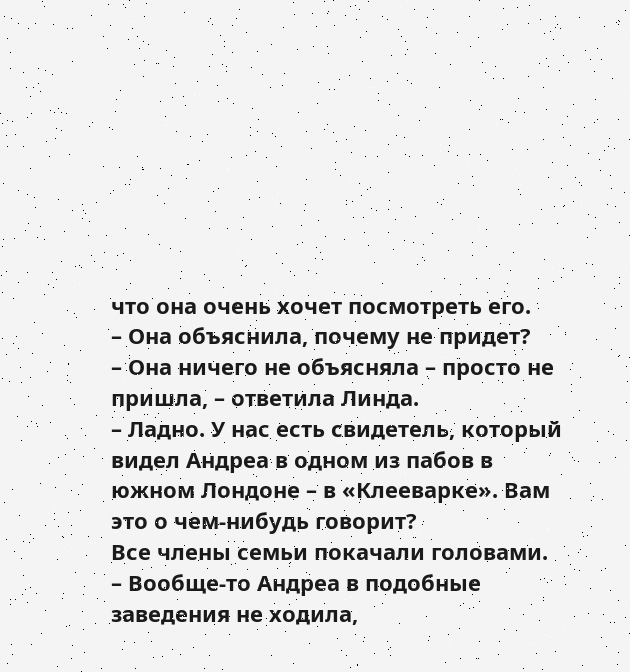что она очень хочет посмотреть его.
– Она объяснила, почему не придет?
– Она ничего не объясняла – просто не пришла, – ответила Линда.
– Ладно. У нас есть свидетель, который видел Андреа в одном из пабов в южном Лондоне – в «Клееварке». Вам это о чем-нибудь говорит?
Все члены семьи покачали головами.
– Вообще-то Андреа в подобные заведения не ходила,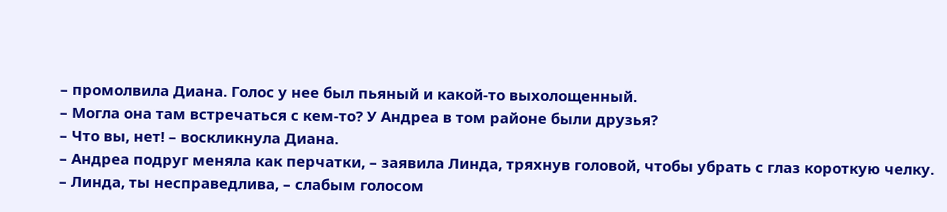– промолвила Диана. Голос у нее был пьяный и какой-то выхолощенный.
– Могла она там встречаться с кем-то? У Андреа в том районе были друзья?
– Что вы, нет! – воскликнула Диана.
– Андреа подруг меняла как перчатки, – заявила Линда, тряхнув головой, чтобы убрать с глаз короткую челку.
– Линда, ты несправедлива, – слабым голосом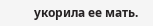укорила ее мать.